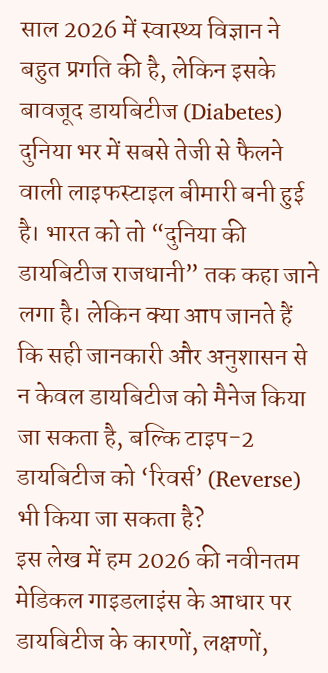साल 2026 में स्वास्थ्य विज्ञान ने बहुत प्रगति की है, लेकिन इसके बावजूद डायबिटीज (Diabetes) दुनिया भर में सबसे तेजी से फैलने वाली लाइफस्टाइल बीमारी बनी हुई है। भारत को तो “दुनिया की डायबिटीज राजधानी” तक कहा जाने लगा है। लेकिन क्या आप जानते हैं कि सही जानकारी और अनुशासन से न केवल डायबिटीज को मैनेज किया जा सकता है, बल्कि टाइप-2 डायबिटीज को ‘रिवर्स’ (Reverse) भी किया जा सकता है?
इस लेख में हम 2026 की नवीनतम मेडिकल गाइडलाइंस के आधार पर डायबिटीज के कारणों, लक्षणों,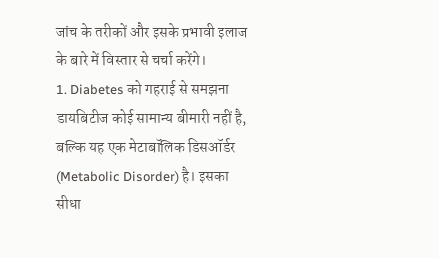जांच के तरीकों और इसके प्रभावी इलाज के बारे में विस्तार से चर्चा करेंगे।
1. Diabetes को गहराई से समझना
डायबिटीज कोई सामान्य बीमारी नहीं है, बल्कि यह एक मेटाबॉलिक डिसऑर्डर (Metabolic Disorder) है। इसका सीधा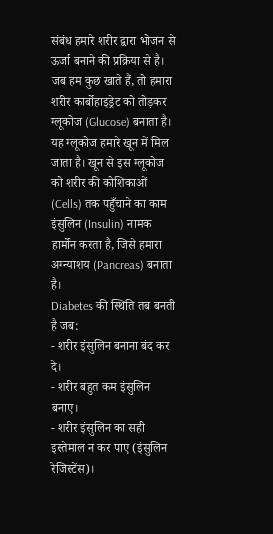संबंध हमारे शरीर द्वारा भोजन से ऊर्जा बनाने की प्रक्रिया से है।
जब हम कुछ खाते हैं, तो हमारा शरीर कार्बोहाइड्रेट को तोड़कर ग्लूकोज (Glucose) बनाता है। यह ग्लूकोज हमारे खून में मिल जाता है। खून से इस ग्लूकोज को शरीर की कोशिकाओं (Cells) तक पहुँचाने का काम इंसुलिन (Insulin) नामक हार्मोन करता है, जिसे हमारा अग्न्याशय (Pancreas) बनाता है।
Diabetes की स्थिति तब बनती है जब:
- शरीर इंसुलिन बनाना बंद कर दे।
- शरीर बहुत कम इंसुलिन बनाए।
- शरीर इंसुलिन का सही इस्तेमाल न कर पाए (इंसुलिन रेजिस्टेंस)।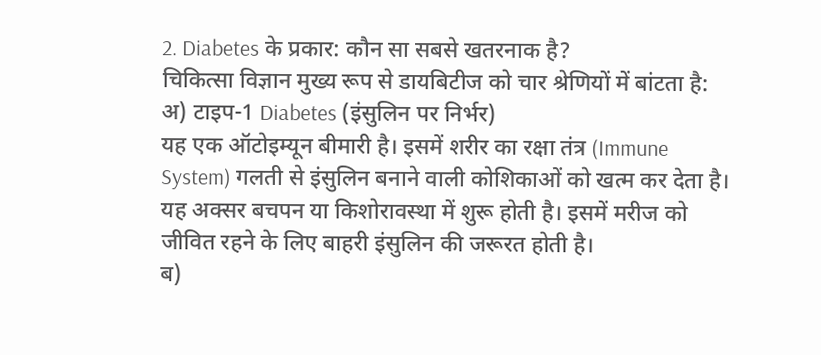2. Diabetes के प्रकार: कौन सा सबसे खतरनाक है?
चिकित्सा विज्ञान मुख्य रूप से डायबिटीज को चार श्रेणियों में बांटता है:
अ) टाइप-1 Diabetes (इंसुलिन पर निर्भर)
यह एक ऑटोइम्यून बीमारी है। इसमें शरीर का रक्षा तंत्र (Immune System) गलती से इंसुलिन बनाने वाली कोशिकाओं को खत्म कर देता है। यह अक्सर बचपन या किशोरावस्था में शुरू होती है। इसमें मरीज को जीवित रहने के लिए बाहरी इंसुलिन की जरूरत होती है।
ब)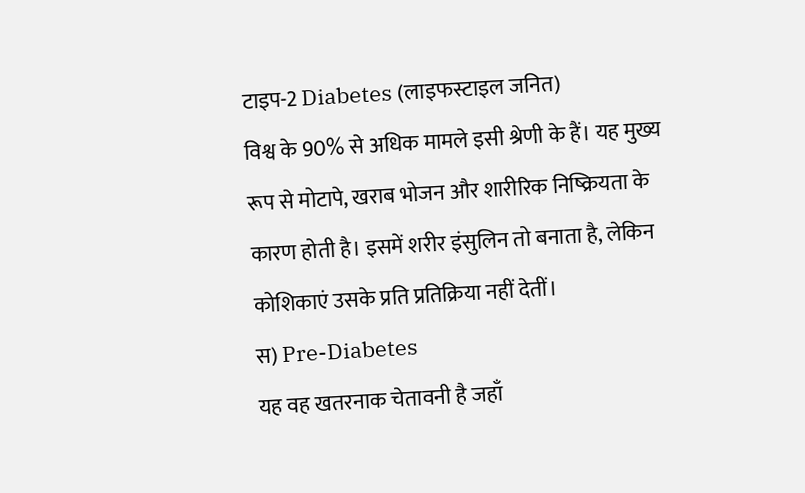टाइप-2 Diabetes (लाइफस्टाइल जनित)
विश्व के 90% से अधिक मामले इसी श्रेणी के हैं। यह मुख्य रूप से मोटापे, खराब भोजन और शारीरिक निष्क्रियता के कारण होती है। इसमें शरीर इंसुलिन तो बनाता है, लेकिन कोशिकाएं उसके प्रति प्रतिक्रिया नहीं देतीं।
स) Pre-Diabetes
यह वह खतरनाक चेतावनी है जहाँ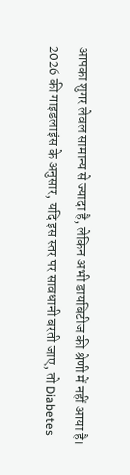आपका शुगर लेवल सामान्य से ज्यादा है, लेकिन अभी डायबिटीज की श्रेणी में नहीं आया है। 2026 की गाइडलाइंस के अनुसार, यदि इस स्तर पर सावधानी बरती जाए, तो Diabetes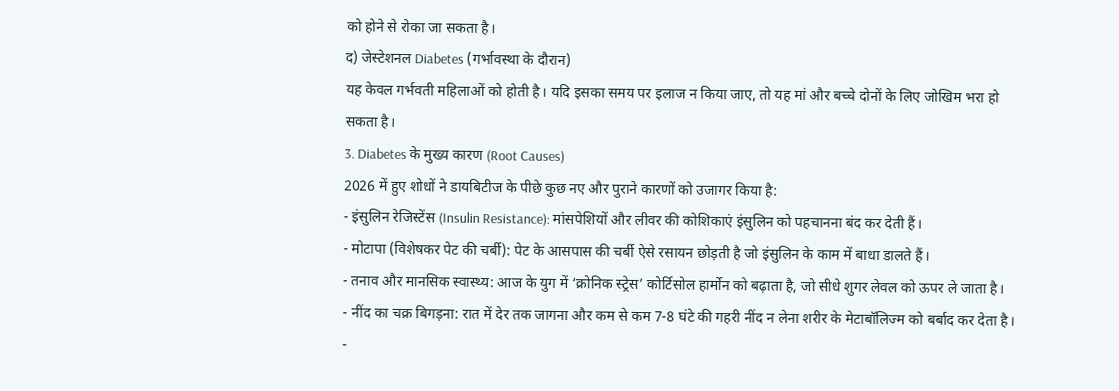को होने से रोका जा सकता है।
द) जेस्टेशनल Diabetes (गर्भावस्था के दौरान)
यह केवल गर्भवती महिलाओं को होती है। यदि इसका समय पर इलाज न किया जाए, तो यह मां और बच्चे दोनों के लिए जोखिम भरा हो सकता है।
3. Diabetes के मुख्य कारण (Root Causes)
2026 में हुए शोधों ने डायबिटीज के पीछे कुछ नए और पुराने कारणों को उजागर किया है:
- इंसुलिन रेजिस्टेंस (Insulin Resistance): मांसपेशियों और लीवर की कोशिकाएं इंसुलिन को पहचानना बंद कर देती हैं।
- मोटापा (विशेषकर पेट की चर्बी): पेट के आसपास की चर्बी ऐसे रसायन छोड़ती है जो इंसुलिन के काम में बाधा डालते हैं।
- तनाव और मानसिक स्वास्थ्य: आज के युग में ‘क्रोनिक स्ट्रेस’ कोर्टिसोल हार्मोन को बढ़ाता है, जो सीधे शुगर लेवल को ऊपर ले जाता है।
- नींद का चक्र बिगड़ना: रात में देर तक जागना और कम से कम 7-8 घंटे की गहरी नींद न लेना शरीर के मेटाबॉलिज्म को बर्बाद कर देता है।
-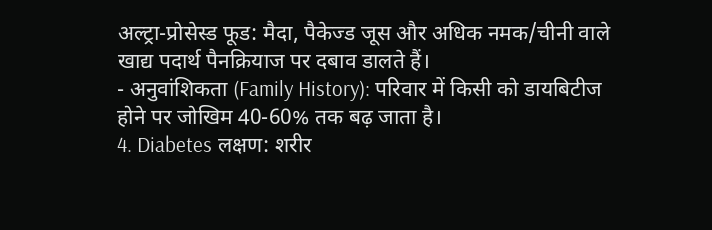अल्ट्रा-प्रोसेस्ड फूड: मैदा, पैकेज्ड जूस और अधिक नमक/चीनी वाले खाद्य पदार्थ पैनक्रियाज पर दबाव डालते हैं।
- अनुवांशिकता (Family History): परिवार में किसी को डायबिटीज होने पर जोखिम 40-60% तक बढ़ जाता है।
4. Diabetes लक्षण: शरीर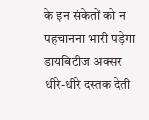के इन संकेतों को न पहचानना भारी पड़ेगा
डायबिटीज अक्सर धीरे-धीरे दस्तक देती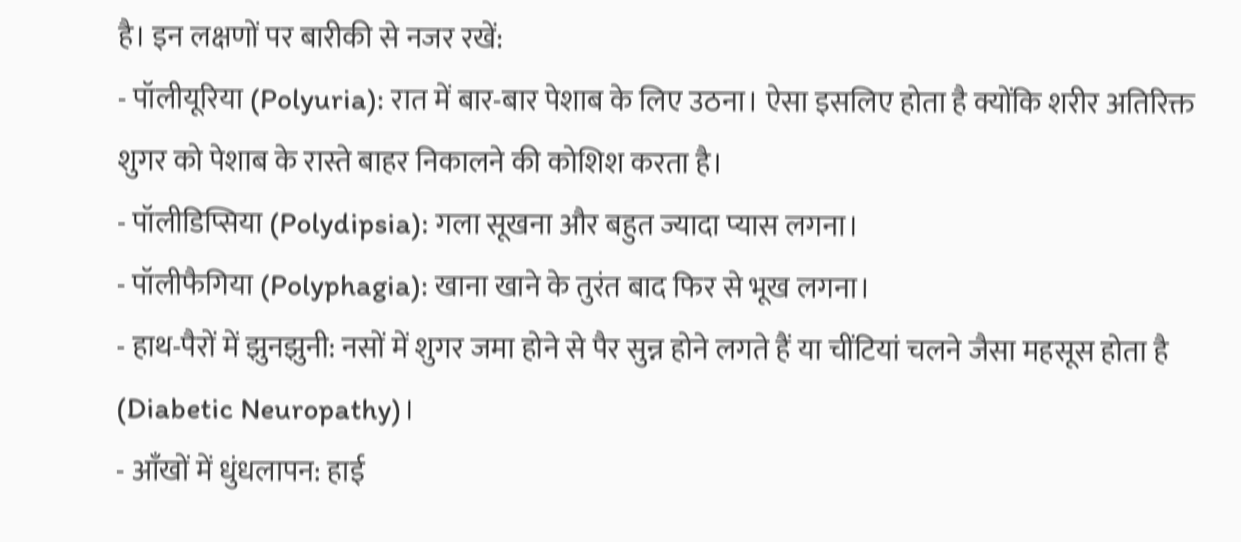है। इन लक्षणों पर बारीकी से नजर रखें:
- पॉलीयूरिया (Polyuria): रात में बार-बार पेशाब के लिए उठना। ऐसा इसलिए होता है क्योंकि शरीर अतिरिक्त शुगर को पेशाब के रास्ते बाहर निकालने की कोशिश करता है।
- पॉलीडिप्सिया (Polydipsia): गला सूखना और बहुत ज्यादा प्यास लगना।
- पॉलीफैगिया (Polyphagia): खाना खाने के तुरंत बाद फिर से भूख लगना।
- हाथ-पैरों में झुनझुनी: नसों में शुगर जमा होने से पैर सुन्न होने लगते हैं या चींटियां चलने जैसा महसूस होता है (Diabetic Neuropathy)।
- आँखों में धुंधलापन: हाई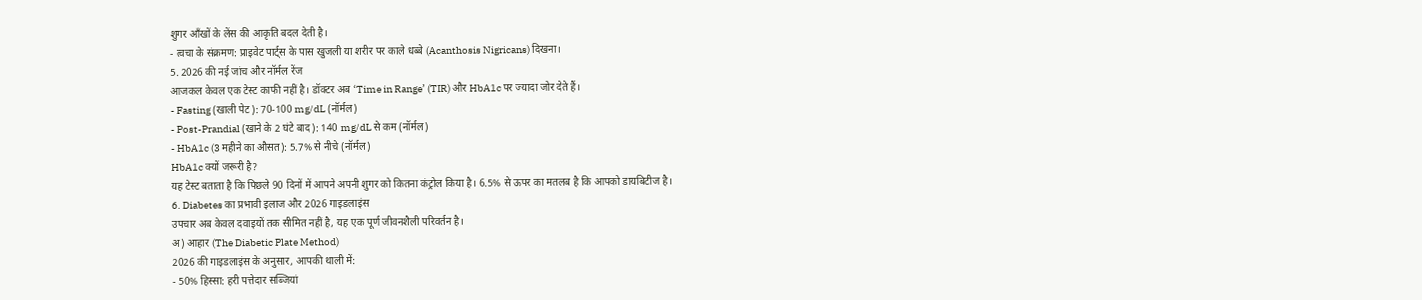शुगर आँखों के लेंस की आकृति बदल देती है।
- त्वचा के संक्रमण: प्राइवेट पार्ट्स के पास खुजली या शरीर पर काले धब्बे (Acanthosis Nigricans) दिखना।
5. 2026 की नई जांच और नॉर्मल रेंज
आजकल केवल एक टेस्ट काफी नहीं है। डॉक्टर अब ‘Time in Range’ (TIR) और HbA1c पर ज्यादा जोर देते हैं।
- Fasting (खाली पेट): 70-100 mg/dL (नॉर्मल)
- Post-Prandial (खाने के 2 घंटे बाद): 140 mg/dL से कम (नॉर्मल)
- HbA1c (3 महीने का औसत): 5.7% से नीचे (नॉर्मल)
HbA1c क्यों जरूरी है?
यह टेस्ट बताता है कि पिछले 90 दिनों में आपने अपनी शुगर को कितना कंट्रोल किया है। 6.5% से ऊपर का मतलब है कि आपको डायबिटीज है।
6. Diabetes का प्रभावी इलाज और 2026 गाइडलाइंस
उपचार अब केवल दवाइयों तक सीमित नहीं है, यह एक पूर्ण जीवनशैली परिवर्तन है।
अ) आहार (The Diabetic Plate Method)
2026 की गाइडलाइंस के अनुसार, आपकी थाली में:
- 50% हिस्सा: हरी पत्तेदार सब्जियां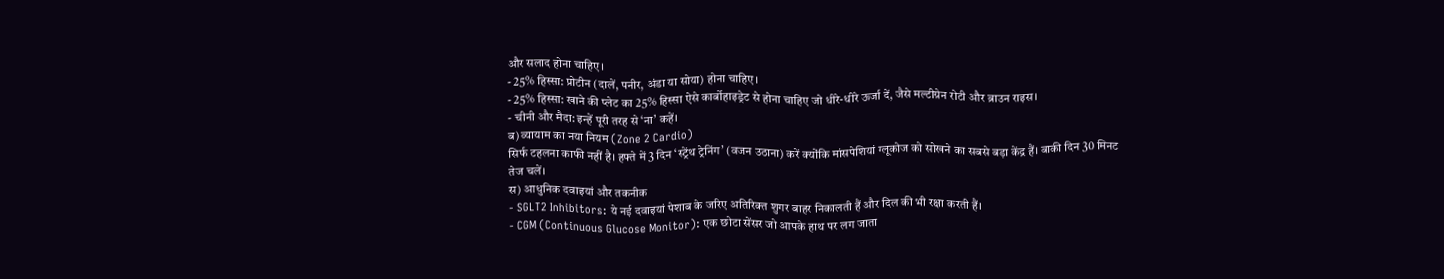और सलाद होना चाहिए।
- 25% हिस्सा: प्रोटीन (दालें, पनीर, अंडा या सोया) होना चाहिए।
- 25% हिस्सा: खाने की प्लेट का 25% हिस्सा ऐसे कार्बोहाइड्रेट से होना चाहिए जो धीरे-धीरे ऊर्जा दें, जैसे मल्टीग्रेन रोटी और ब्राउन राइस।
- चीनी और मैदा: इन्हें पूरी तरह से ‘ना’ कहें।
ब) व्यायाम का नया नियम (Zone 2 Cardio)
सिर्फ टहलना काफी नहीं है। हफ्ते में 3 दिन ‘स्ट्रेंथ ट्रेनिंग’ (वजन उठाना) करें क्योंकि मांसपेशियां ग्लूकोज को सोखने का सबसे बड़ा केंद्र हैं। बाकी दिन 30 मिनट तेज चलें।
स) आधुनिक दवाइयां और तकनीक
- SGLT2 Inhibitors: ये नई दवाइयां पेशाब के जरिए अतिरिक्त शुगर बाहर निकालती हैं और दिल की भी रक्षा करती हैं।
- CGM (Continuous Glucose Monitor): एक छोटा सेंसर जो आपके हाथ पर लग जाता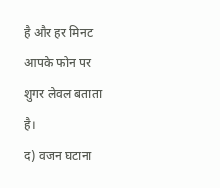है और हर मिनट आपके फोन पर शुगर लेवल बताता है।
द) वजन घटाना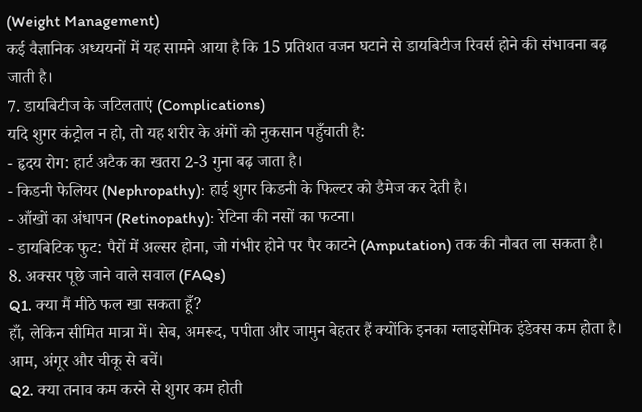(Weight Management)
कई वैज्ञानिक अध्ययनों में यह सामने आया है कि 15 प्रतिशत वजन घटाने से डायबिटीज रिवर्स होने की संभावना बढ़ जाती है।
7. डायबिटीज के जटिलताएं (Complications)
यदि शुगर कंट्रोल न हो, तो यह शरीर के अंगों को नुकसान पहुँचाती है:
- हृदय रोग: हार्ट अटैक का खतरा 2-3 गुना बढ़ जाता है।
- किडनी फेलियर (Nephropathy): हाई शुगर किडनी के फिल्टर को डैमेज कर देती है।
- आँखों का अंधापन (Retinopathy): रेटिना की नसों का फटना।
- डायबिटिक फुट: पैरों में अल्सर होना, जो गंभीर होने पर पैर काटने (Amputation) तक की नौबत ला सकता है।
8. अक्सर पूछे जाने वाले सवाल (FAQs)
Q1. क्या मैं मीठे फल खा सकता हूँ?
हाँ, लेकिन सीमित मात्रा में। सेब, अमरूद, पपीता और जामुन बेहतर हैं क्योंकि इनका ग्लाइसेमिक इंडेक्स कम होता है। आम, अंगूर और चीकू से बचें।
Q2. क्या तनाव कम करने से शुगर कम होती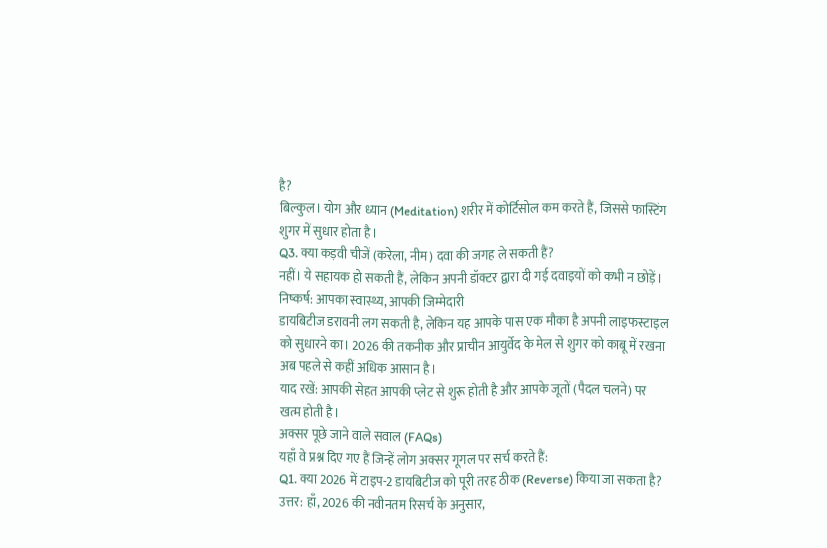है?
बिल्कुल। योग और ध्यान (Meditation) शरीर में कोर्टिसोल कम करते हैं, जिससे फास्टिंग शुगर में सुधार होता है।
Q3. क्या कड़वी चीजें (करेला, नीम) दवा की जगह ले सकती हैं?
नहीं। ये सहायक हो सकती हैं, लेकिन अपनी डॉक्टर द्वारा दी गई दवाइयों को कभी न छोड़ें।
निष्कर्ष: आपका स्वास्थ्य, आपकी जिम्मेदारी
डायबिटीज डरावनी लग सकती है, लेकिन यह आपके पास एक मौका है अपनी लाइफस्टाइल को सुधारने का। 2026 की तकनीक और प्राचीन आयुर्वेद के मेल से शुगर को काबू में रखना अब पहले से कहीं अधिक आसान है।
याद रखें: आपकी सेहत आपकी प्लेट से शुरू होती है और आपके जूतों (पैदल चलने) पर खत्म होती है।
अक्सर पूछे जाने वाले सवाल (FAQs)
यहाँ वे प्रश्न दिए गए हैं जिन्हें लोग अक्सर गूगल पर सर्च करते हैं:
Q1. क्या 2026 में टाइप-2 डायबिटीज को पूरी तरह ठीक (Reverse) किया जा सकता है?
उत्तर: हाँ, 2026 की नवीनतम रिसर्च के अनुसार,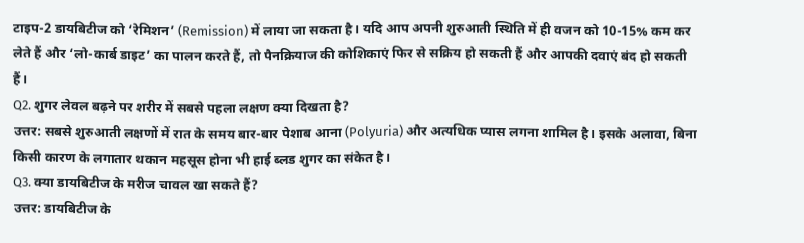टाइप-2 डायबिटीज को ‘रेमिशन’ (Remission) में लाया जा सकता है। यदि आप अपनी शुरुआती स्थिति में ही वजन को 10-15% कम कर लेते हैं और ‘लो-कार्ब डाइट’ का पालन करते हैं, तो पैनक्रियाज की कोशिकाएं फिर से सक्रिय हो सकती हैं और आपकी दवाएं बंद हो सकती हैं।
Q2. शुगर लेवल बढ़ने पर शरीर में सबसे पहला लक्षण क्या दिखता है?
उत्तर: सबसे शुरुआती लक्षणों में रात के समय बार-बार पेशाब आना (Polyuria) और अत्यधिक प्यास लगना शामिल है। इसके अलावा, बिना किसी कारण के लगातार थकान महसूस होना भी हाई ब्लड शुगर का संकेत है।
Q3. क्या डायबिटीज के मरीज चावल खा सकते हैं?
उत्तर: डायबिटीज के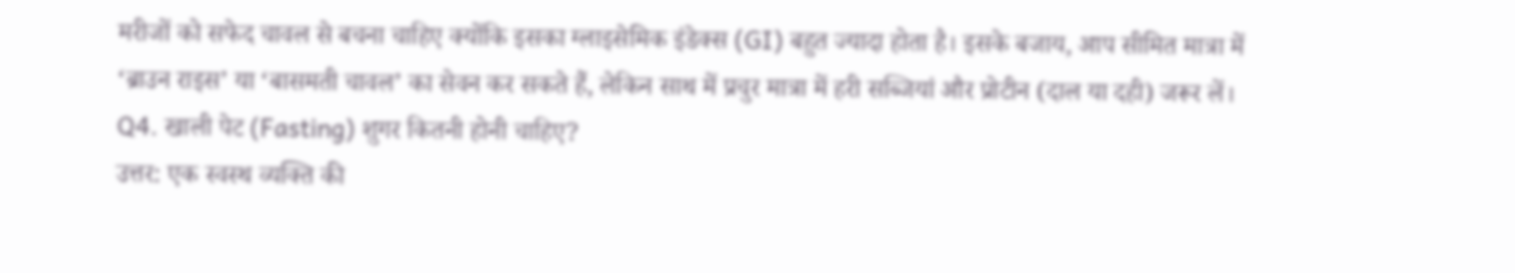मरीजों को सफेद चावल से बचना चाहिए क्योंकि इसका ग्लाइसेमिक इंडेक्स (GI) बहुत ज्यादा होता है। इसके बजाय, आप सीमित मात्रा में ‘ब्राउन राइस’ या ‘बासमती चावल’ का सेवन कर सकते हैं, लेकिन साथ में प्रचुर मात्रा में हरी सब्जियां और प्रोटीन (दाल या दही) जरूर लें।
Q4. खाली पेट (Fasting) शुगर कितनी होनी चाहिए?
उत्तर: एक स्वस्थ व्यक्ति की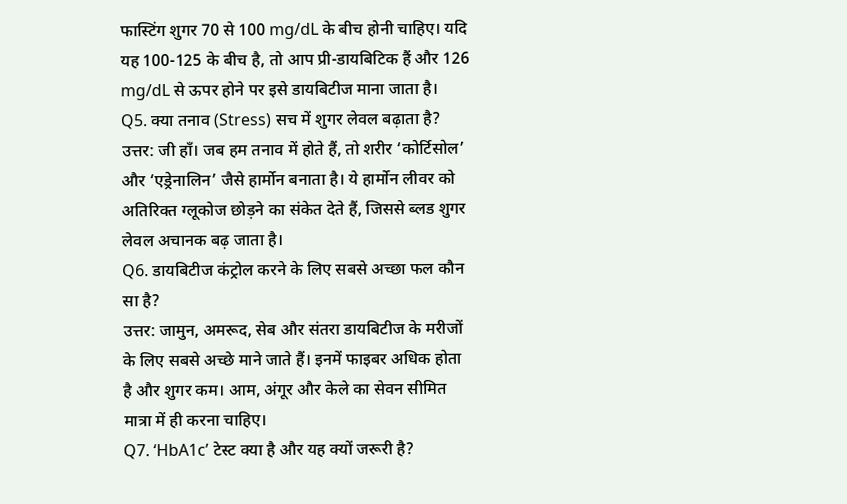फास्टिंग शुगर 70 से 100 mg/dL के बीच होनी चाहिए। यदि यह 100-125 के बीच है, तो आप प्री-डायबिटिक हैं और 126 mg/dL से ऊपर होने पर इसे डायबिटीज माना जाता है।
Q5. क्या तनाव (Stress) सच में शुगर लेवल बढ़ाता है?
उत्तर: जी हाँ। जब हम तनाव में होते हैं, तो शरीर ‘कोर्टिसोल’ और ‘एड्रेनालिन’ जैसे हार्मोन बनाता है। ये हार्मोन लीवर को अतिरिक्त ग्लूकोज छोड़ने का संकेत देते हैं, जिससे ब्लड शुगर लेवल अचानक बढ़ जाता है।
Q6. डायबिटीज कंट्रोल करने के लिए सबसे अच्छा फल कौन सा है?
उत्तर: जामुन, अमरूद, सेब और संतरा डायबिटीज के मरीजों के लिए सबसे अच्छे माने जाते हैं। इनमें फाइबर अधिक होता है और शुगर कम। आम, अंगूर और केले का सेवन सीमित मात्रा में ही करना चाहिए।
Q7. ‘HbA1c’ टेस्ट क्या है और यह क्यों जरूरी है?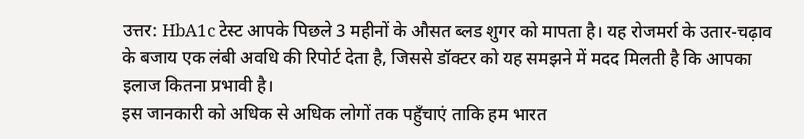उत्तर: HbA1c टेस्ट आपके पिछले 3 महीनों के औसत ब्लड शुगर को मापता है। यह रोजमर्रा के उतार-चढ़ाव के बजाय एक लंबी अवधि की रिपोर्ट देता है, जिससे डॉक्टर को यह समझने में मदद मिलती है कि आपका इलाज कितना प्रभावी है।
इस जानकारी को अधिक से अधिक लोगों तक पहुँचाएं ताकि हम भारत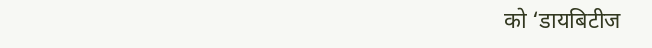को ‘डायबिटीज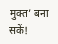मुक्त’ बना सकें!